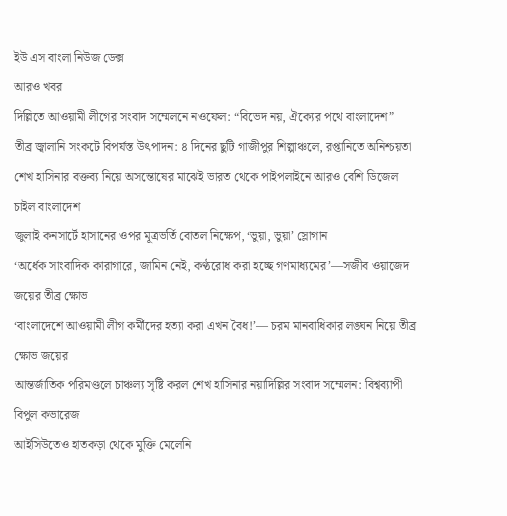ইউ এস বাংলা নিউজ ডেক্স
আরও খবর
দিল্লিতে আওয়ামী লীগের সংবাদ সম্মেলনে নওফেল: “বিভেদ নয়, ঐক্যের পথে বাংলাদেশ”
তীব্র জ্বালানি সংকটে বিপর্যস্ত উৎপাদন: ৪ দিনের ছুটি গাজীপুর শিল্পাঞ্চলে, রপ্তানিতে অনিশ্চয়তা
শেখ হাসিনার বক্তব্য নিয়ে অসন্তোষের মাঝেই ভারত থেকে পাইপলাইনে আরও বেশি ডিজেল চাইল বাংলাদেশ
জুলাই কনসার্টে হাসানের ওপর মূত্রভর্তি বোতল নিক্ষেপ, ‘ভুয়া, ভুয়া’ স্লোগান
‘অর্ধেক সাংবাদিক কারাগারে, জামিন নেই, কণ্ঠরোধ করা হচ্ছে গণমাধ্যমের’—সজীব ওয়াজেদ জয়ের তীব্র ক্ষোভ
‘বাংলাদেশে আওয়ামী লীগ কর্মীদের হত্যা করা এখন বৈধ!’— চরম মানবাধিকার লঙ্ঘন নিয়ে তীব্র ক্ষোভ জয়ের
আন্তর্জাতিক পরিমণ্ডলে চাঞ্চল্য সৃষ্টি করল শেখ হাসিনার নয়াদিল্লির সংবাদ সম্মেলন: বিশ্বব্যাপী বিপুল কভারেজ
আইসিউতেও হাতকড়া থেকে মুক্তি মেলেনি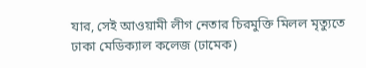যার, সেই আওয়ামী লীগ নেতার চিরমুক্তি মিলল মৃত্যুতে
ঢাকা মেডিক্যাল কলেজ (ঢামেক)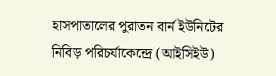হাসপাতালের পুরাতন বার্ন ইউনিটের নিবিড় পরিচর্যাকেন্দ্রে (আইসিইউ)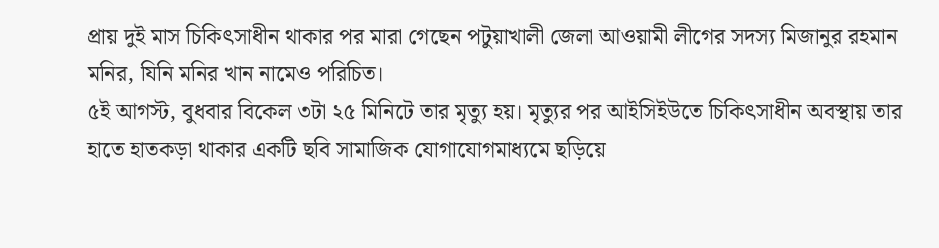প্রায় দুই মাস চিকিৎসাধীন থাকার পর মারা গেছেন পটুয়াখালী জেলা আওয়ামী লীগের সদস্য মিজানুর রহমান মনির, যিনি মনির খান নামেও পরিচিত।
৫ই আগস্ট, বুধবার বিকেল ৩টা ২৫ মিনিটে তার মৃত্যু হয়। মৃত্যুর পর আইসিইউতে চিকিৎসাধীন অবস্থায় তার হাতে হাতকড়া থাকার একটি ছবি সামাজিক যোগাযোগমাধ্যমে ছড়িয়ে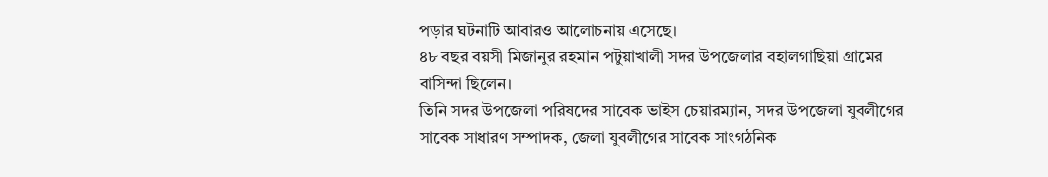পড়ার ঘটনাটি আবারও আলোচনায় এসেছে।
৪৮ বছর বয়সী মিজানুর রহমান পটুয়াখালী সদর উপজেলার বহালগাছিয়া গ্রামের বাসিন্দা ছিলেন।
তিনি সদর উপজেলা পরিষদের সাবেক ভাইস চেয়ারম্যান, সদর উপজেলা যুবলীগের সাবেক সাধারণ সম্পাদক, জেলা যুবলীগের সাবেক সাংগঠনিক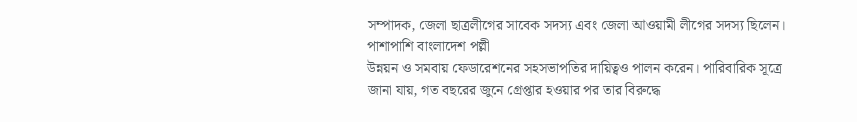সম্পাদক, জেলা ছাত্রলীগের সাবেক সদস্য এবং জেলা আওয়ামী লীগের সদস্য ছিলেন।
পাশাপাশি বাংলাদেশ পল্লী
উন্নয়ন ও সমবায় ফেডারেশনের সহসভাপতির দায়িত্বও পালন করেন। পারিবারিক সূত্রে জানা যায়, গত বছরের জুনে গ্রেপ্তার হওয়ার পর তার বিরুদ্ধে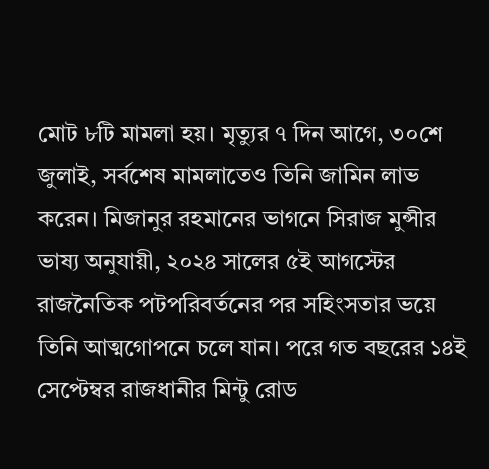মোট ৮টি মামলা হয়। মৃত্যুর ৭ দিন আগে, ৩০শে জুলাই, সর্বশেষ মামলাতেও তিনি জামিন লাভ করেন। মিজানুর রহমানের ভাগনে সিরাজ মুন্সীর ভাষ্য অনুযায়ী, ২০২৪ সালের ৫ই আগস্টের রাজনৈতিক পটপরিবর্তনের পর সহিংসতার ভয়ে তিনি আত্মগোপনে চলে যান। পরে গত বছরের ১৪ই সেপ্টেম্বর রাজধানীর মিন্টু রোড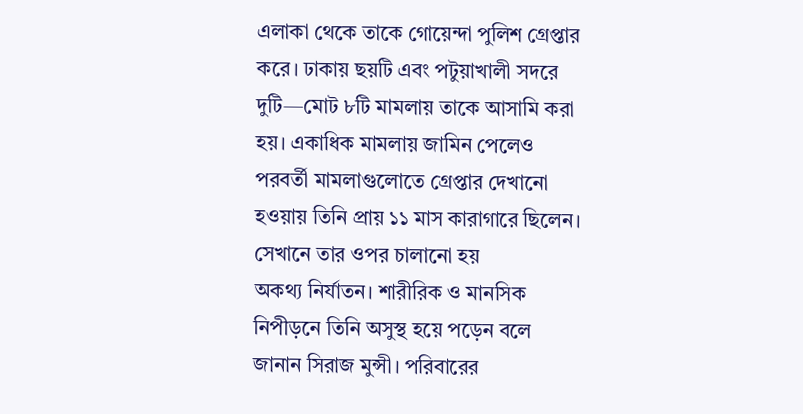এলাকা থেকে তাকে গোয়েন্দা পুলিশ গ্রেপ্তার করে। ঢাকায় ছয়টি এবং পটুয়াখালী সদরে দুটি—মোট ৮টি মামলায় তাকে আসামি করা হয়। একাধিক মামলায় জামিন পেলেও পরবর্তী মামলাগুলোতে গ্রেপ্তার দেখানো হওয়ায় তিনি প্রায় ১১ মাস কারাগারে ছিলেন। সেখানে তার ওপর চালানো হয়
অকথ্য নির্যাতন। শারীরিক ও মানসিক নিপীড়নে তিনি অসুস্থ হয়ে পড়েন বলে জানান সিরাজ মুন্সী। পরিবারের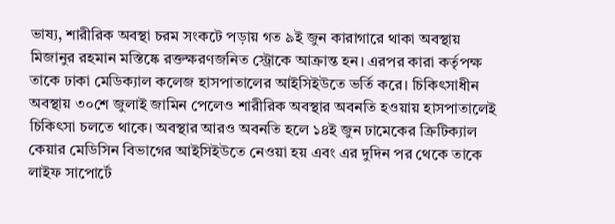ভাষ্য, শারীরিক অবস্থা চরম সংকটে পড়ায় গত ৯ই জুন কারাগারে থাকা অবস্থায় মিজানুর রহমান মস্তিষ্কে রক্তক্ষরণজনিত স্ট্রোকে আক্রান্ত হন। এরপর কারা কর্তৃপক্ষ তাকে ঢাকা মেডিক্যাল কলেজ হাসপাতালের আইসিইউতে ভর্তি করে। চিকিৎসাধীন অবস্থায় ৩০শে জুলাই জামিন পেলেও শারীরিক অবস্থার অবনতি হওয়ায় হাসপাতালেই চিকিৎসা চলতে থাকে। অবস্থার আরও অবনতি হলে ১৪ই জুন ঢামেকের ক্রিটিক্যাল কেয়ার মেডিসিন বিভাগের আইসিইউতে নেওয়া হয় এবং এর দুদিন পর থেকে তাকে লাইফ সাপোর্টে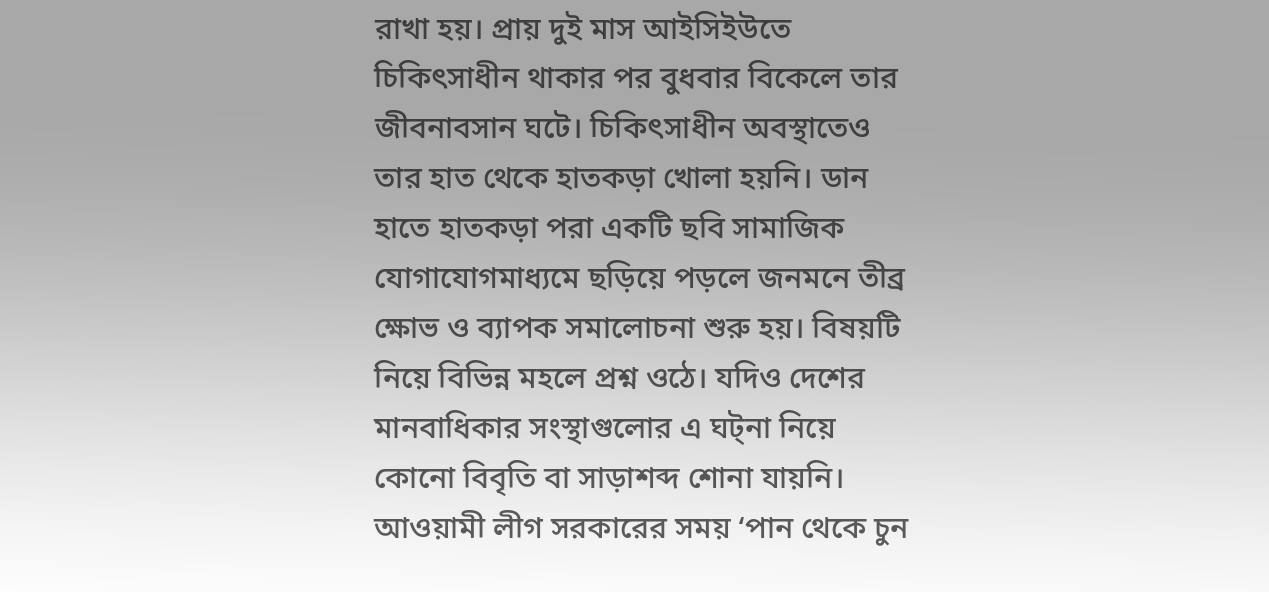রাখা হয়। প্রায় দুই মাস আইসিইউতে চিকিৎসাধীন থাকার পর বুধবার বিকেলে তার জীবনাবসান ঘটে। চিকিৎসাধীন অবস্থাতেও তার হাত থেকে হাতকড়া খোলা হয়নি। ডান
হাতে হাতকড়া পরা একটি ছবি সামাজিক যোগাযোগমাধ্যমে ছড়িয়ে পড়লে জনমনে তীব্র ক্ষোভ ও ব্যাপক সমালোচনা শুরু হয়। বিষয়টি নিয়ে বিভিন্ন মহলে প্রশ্ন ওঠে। যদিও দেশের মানবাধিকার সংস্থাগুলোর এ ঘট্না নিয়ে কোনো বিবৃতি বা সাড়াশব্দ শোনা যায়নি। আওয়ামী লীগ সরকারের সময় ‘পান থেকে চুন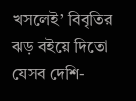খসলেই’ বিবৃতির ঝড় বইয়ে দিতো যেসব দেশি-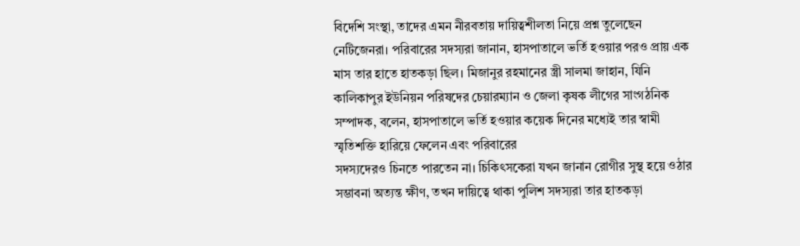বিদেশি সংস্থা, তাদের এমন নীরবতায় দায়িত্বশীলতা নিয়ে প্রশ্ন তুলেছেন নেটিজেনরা। পরিবারের সদস্যরা জানান, হাসপাতালে ভর্তি হওয়ার পরও প্রায় এক মাস তার হাতে হাতকড়া ছিল। মিজানুর রহমানের স্ত্রী সালমা জাহান, যিনি কালিকাপুর ইউনিয়ন পরিষদের চেয়ারম্যান ও জেলা কৃষক লীগের সাংগঠনিক সম্পাদক, বলেন, হাসপাতালে ভর্তি হওয়ার কয়েক দিনের মধ্যেই তার স্বামী স্মৃতিশক্তি হারিয়ে ফেলেন এবং পরিবারের
সদস্যদেরও চিনতে পারতেন না। চিকিৎসকেরা যখন জানান রোগীর সুস্থ হয়ে ওঠার সম্ভাবনা অত্যন্ত ক্ষীণ, তখন দায়িত্বে থাকা পুলিশ সদস্যরা তার হাতকড়া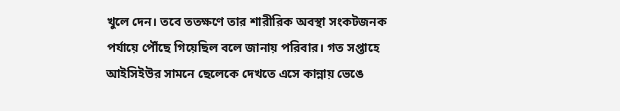খুলে দেন। তবে ততক্ষণে তার শারীরিক অবস্থা সংকটজনক পর্যায়ে পৌঁছে গিয়েছিল বলে জানায় পরিবার। গত সপ্তাহে আইসিইউর সামনে ছেলেকে দেখতে এসে কান্নায় ভেঙে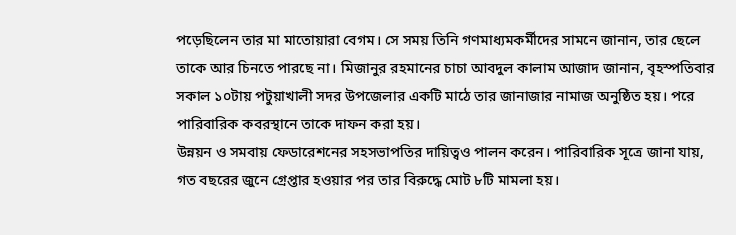পড়েছিলেন তার মা মাতোয়ারা বেগম। সে সময় তিনি গণমাধ্যমকর্মীদের সামনে জানান, তার ছেলে তাকে আর চিনতে পারছে না। মিজানুর রহমানের চাচা আবদুল কালাম আজাদ জানান, বৃহস্পতিবার সকাল ১০টায় পটুয়াখালী সদর উপজেলার একটি মাঠে তার জানাজার নামাজ অনুষ্ঠিত হয়। পরে পারিবারিক কবরস্থানে তাকে দাফন করা হয়।
উন্নয়ন ও সমবায় ফেডারেশনের সহসভাপতির দায়িত্বও পালন করেন। পারিবারিক সূত্রে জানা যায়, গত বছরের জুনে গ্রেপ্তার হওয়ার পর তার বিরুদ্ধে মোট ৮টি মামলা হয়।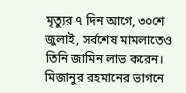মৃত্যুর ৭ দিন আগে, ৩০শে জুলাই, সর্বশেষ মামলাতেও তিনি জামিন লাভ করেন। মিজানুর রহমানের ভাগনে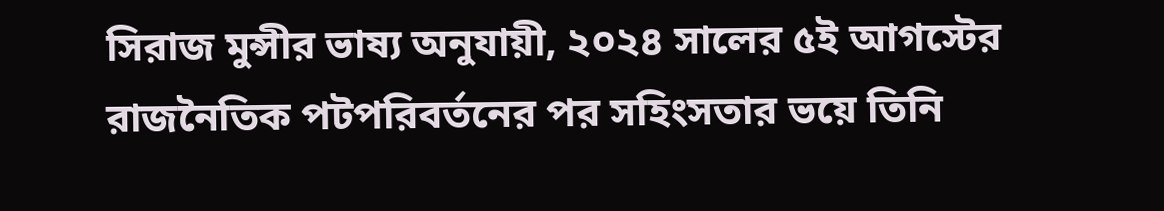সিরাজ মুন্সীর ভাষ্য অনুযায়ী, ২০২৪ সালের ৫ই আগস্টের রাজনৈতিক পটপরিবর্তনের পর সহিংসতার ভয়ে তিনি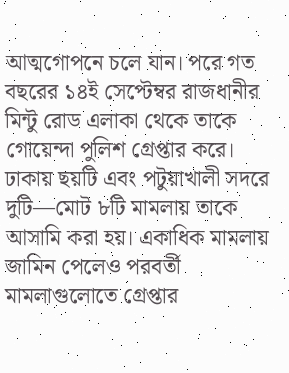আত্মগোপনে চলে যান। পরে গত বছরের ১৪ই সেপ্টেম্বর রাজধানীর মিন্টু রোড এলাকা থেকে তাকে গোয়েন্দা পুলিশ গ্রেপ্তার করে। ঢাকায় ছয়টি এবং পটুয়াখালী সদরে দুটি—মোট ৮টি মামলায় তাকে আসামি করা হয়। একাধিক মামলায় জামিন পেলেও পরবর্তী মামলাগুলোতে গ্রেপ্তার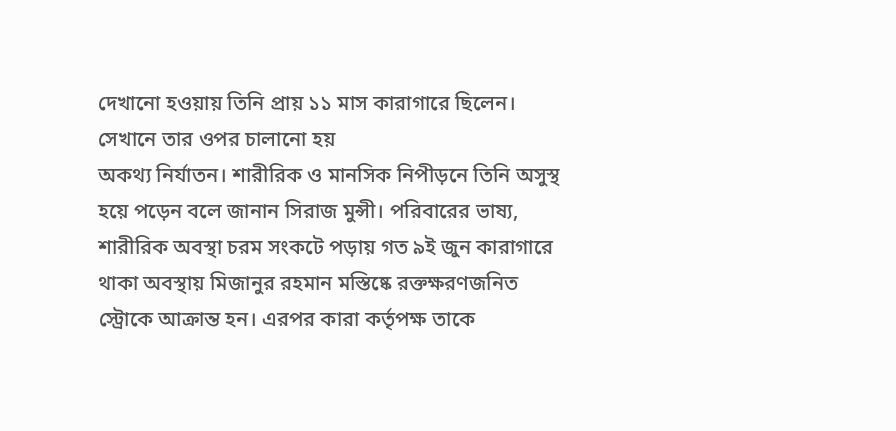দেখানো হওয়ায় তিনি প্রায় ১১ মাস কারাগারে ছিলেন। সেখানে তার ওপর চালানো হয়
অকথ্য নির্যাতন। শারীরিক ও মানসিক নিপীড়নে তিনি অসুস্থ হয়ে পড়েন বলে জানান সিরাজ মুন্সী। পরিবারের ভাষ্য, শারীরিক অবস্থা চরম সংকটে পড়ায় গত ৯ই জুন কারাগারে থাকা অবস্থায় মিজানুর রহমান মস্তিষ্কে রক্তক্ষরণজনিত স্ট্রোকে আক্রান্ত হন। এরপর কারা কর্তৃপক্ষ তাকে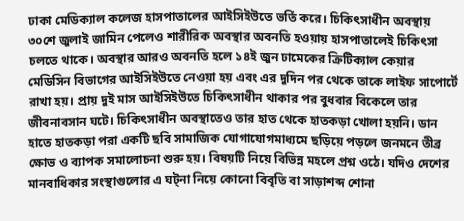ঢাকা মেডিক্যাল কলেজ হাসপাতালের আইসিইউতে ভর্তি করে। চিকিৎসাধীন অবস্থায় ৩০শে জুলাই জামিন পেলেও শারীরিক অবস্থার অবনতি হওয়ায় হাসপাতালেই চিকিৎসা চলতে থাকে। অবস্থার আরও অবনতি হলে ১৪ই জুন ঢামেকের ক্রিটিক্যাল কেয়ার মেডিসিন বিভাগের আইসিইউতে নেওয়া হয় এবং এর দুদিন পর থেকে তাকে লাইফ সাপোর্টে রাখা হয়। প্রায় দুই মাস আইসিইউতে চিকিৎসাধীন থাকার পর বুধবার বিকেলে তার জীবনাবসান ঘটে। চিকিৎসাধীন অবস্থাতেও তার হাত থেকে হাতকড়া খোলা হয়নি। ডান
হাতে হাতকড়া পরা একটি ছবি সামাজিক যোগাযোগমাধ্যমে ছড়িয়ে পড়লে জনমনে তীব্র ক্ষোভ ও ব্যাপক সমালোচনা শুরু হয়। বিষয়টি নিয়ে বিভিন্ন মহলে প্রশ্ন ওঠে। যদিও দেশের মানবাধিকার সংস্থাগুলোর এ ঘট্না নিয়ে কোনো বিবৃতি বা সাড়াশব্দ শোনা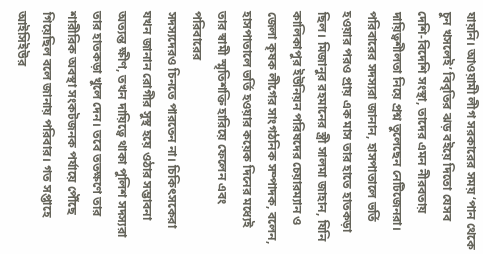যায়নি। আওয়ামী লীগ সরকারের সময় ‘পান থেকে চুন খসলেই’ বিবৃতির ঝড় বইয়ে দিতো যেসব দেশি-বিদেশি সংস্থা, তাদের এমন নীরবতায় দায়িত্বশীলতা নিয়ে প্রশ্ন তুলেছেন নেটিজেনরা। পরিবারের সদস্যরা জানান, হাসপাতালে ভর্তি হওয়ার পরও প্রায় এক মাস তার হাতে হাতকড়া ছিল। মিজানুর রহমানের স্ত্রী সালমা জাহান, যিনি কালিকাপুর ইউনিয়ন পরিষদের চেয়ারম্যান ও জেলা কৃষক লীগের সাংগঠনিক সম্পাদক, বলেন, হাসপাতালে ভর্তি হওয়ার কয়েক দিনের মধ্যেই তার স্বামী স্মৃতিশক্তি হারিয়ে ফেলেন এবং পরিবারের
সদস্যদেরও চিনতে পারতেন না। চিকিৎসকেরা যখন জানান রোগীর সুস্থ হয়ে ওঠার সম্ভাবনা অত্যন্ত ক্ষীণ, তখন দায়িত্বে থাকা পুলিশ সদস্যরা তার হাতকড়া খুলে দেন। তবে ততক্ষণে তার শারীরিক অবস্থা সংকটজনক পর্যায়ে পৌঁছে গিয়েছিল বলে জানায় পরিবার। গত সপ্তাহে আইসিইউর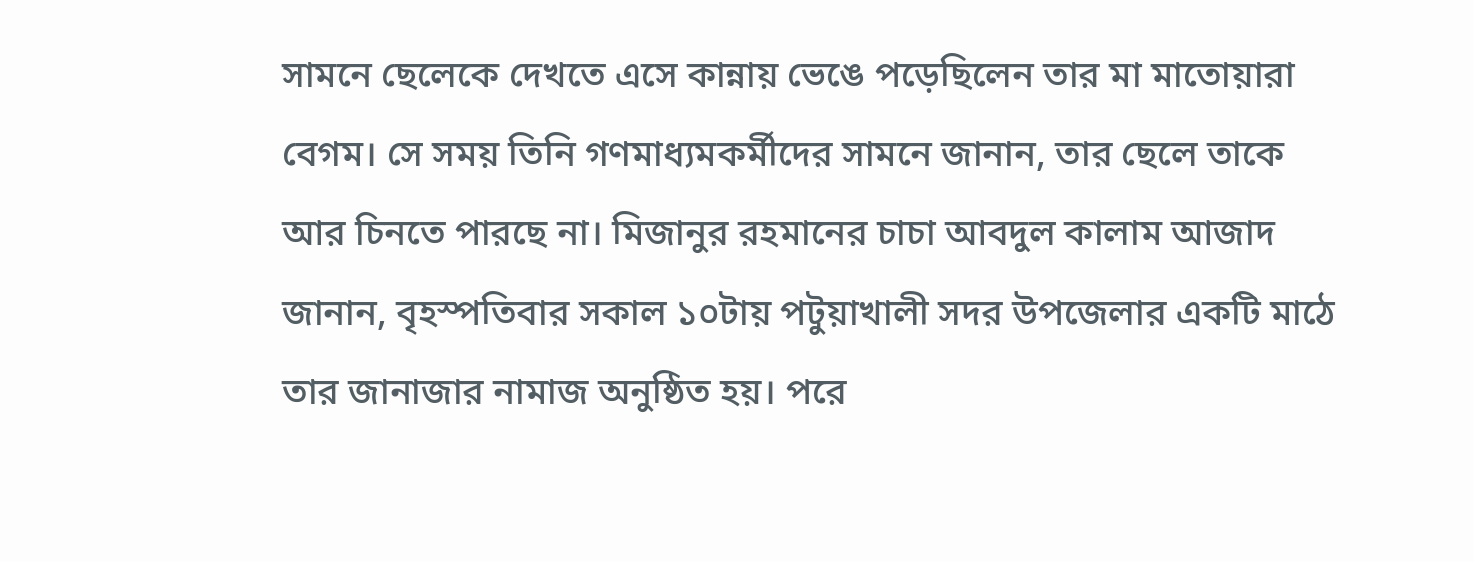সামনে ছেলেকে দেখতে এসে কান্নায় ভেঙে পড়েছিলেন তার মা মাতোয়ারা বেগম। সে সময় তিনি গণমাধ্যমকর্মীদের সামনে জানান, তার ছেলে তাকে আর চিনতে পারছে না। মিজানুর রহমানের চাচা আবদুল কালাম আজাদ জানান, বৃহস্পতিবার সকাল ১০টায় পটুয়াখালী সদর উপজেলার একটি মাঠে তার জানাজার নামাজ অনুষ্ঠিত হয়। পরে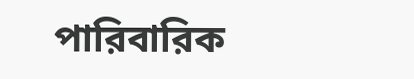পারিবারিক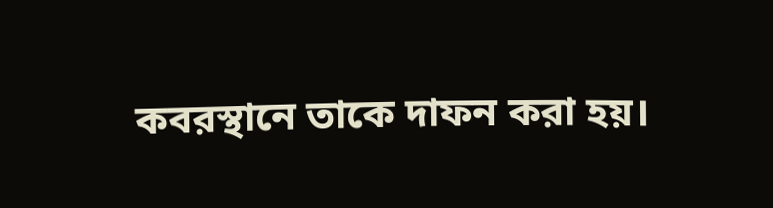কবরস্থানে তাকে দাফন করা হয়।